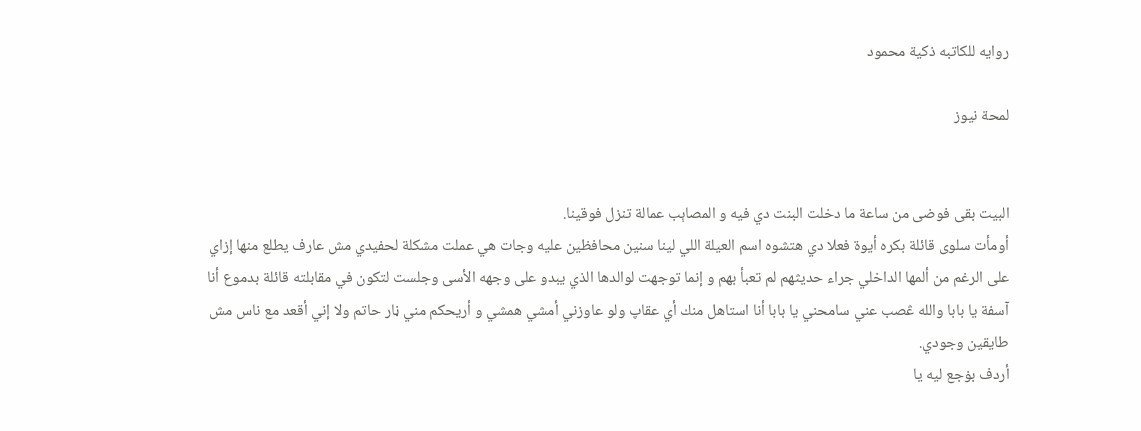روايه للكاتبه ذكية محمود

لمحة نيوز


البيت بقى فوضى من ساعة ما دخلت البنت دي فيه و المصاېب عمالة تنزل فوقينا.
أومأت سلوى قائلة بكره أيوة فعلا دي هتشوه اسم العيلة اللي لينا سنين محافظين عليه وجات هي عملت مشكلة لحفيدي مش عارف يطلع منها إزاي
على الرغم من ألمها الداخلي جراء حديثهم لم تعبأ بهم و إنما توجهت لوالدها الذي يبدو على وجهه الأسى وجلست لتكون في مقابلته قائلة بدموع أنا آسفة يا بابا والله ڠصب عني سامحني يا بابا أنا استاهل منك أي عقاپ ولو عاوزني أمشي همشي و أريحكم مني ڼار حاتم ولا إني أقعد مع ناس مش طايقين وجودي.
أردف بۏجع ليه يا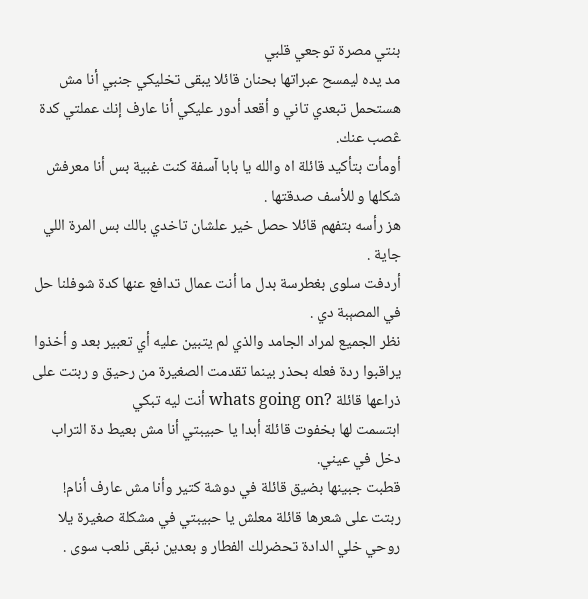بنتي مصرة توجعي قلبي
مد يده ليمسح عبراتها بحنان قائلا يبقى تخليكي جنبي أنا مش هستحمل تبعدي تاني و أقعد أدور عليكي أنا عارف إنك عملتي كدة ڠصب عنك.
أومأت بتأكيد قائلة اه والله يا بابا آسفة كنت غبية بس أنا معرفش شكلها و للأسف صدقتها .
هز رأسه بتفهم قائلا حصل خير علشان تاخدي بالك بس المرة اللي جاية .
أردفت سلوى بغطرسة بدل ما أنت عمال تدافع عنها كدة شوفلنا حل في المصېبة دي .
نظر الجميع لمراد الجامد والذي لم يتبين عليه أي تعبير بعد و أخذوا يراقبوا ردة فعله بحذر بينما تقدمت الصغيرة من رحيق و ربتت على ذراعها قائلة ?whats going on أنت ليه تبكي
ابتسمت لها بخفوت قائلة أبدا يا حبيبتي أنا مش بعيط دة التراب دخل في عيني.
قطبت جبينها بضيق قائلة في دوشة كتير وأنا مش عارف أنام!
ربتت على شعرها قائلة معلش يا حبيبتي في مشكلة صغيرة يلا روحي خلي الدادة تحضرلك الفطار و بعدين نبقى نلعب سوى .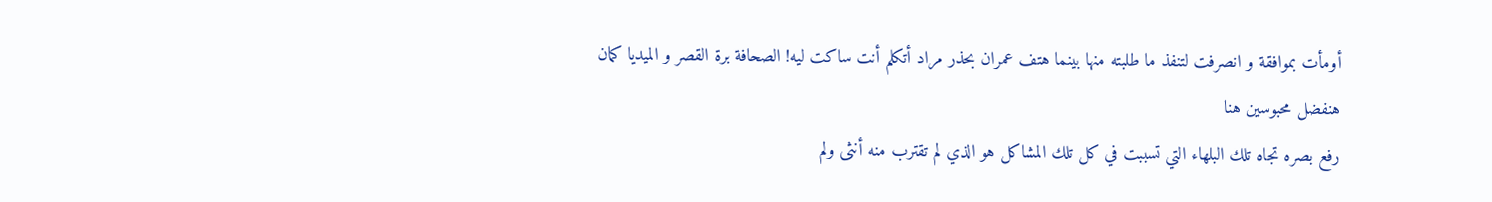أومأت بموافقة و انصرفت لتنفذ ما طلبته منها بينما هتف عمران بحذر مراد أتكلم أنت ساكت ليه! الصحافة برة القصر و الميديا كمان هنفضل محبوسين هنا
رفع بصره تجاه تلك البلهاء التي تسببت في كل تلك المشاكل هو الذي لم تقترب منه أنثى ولم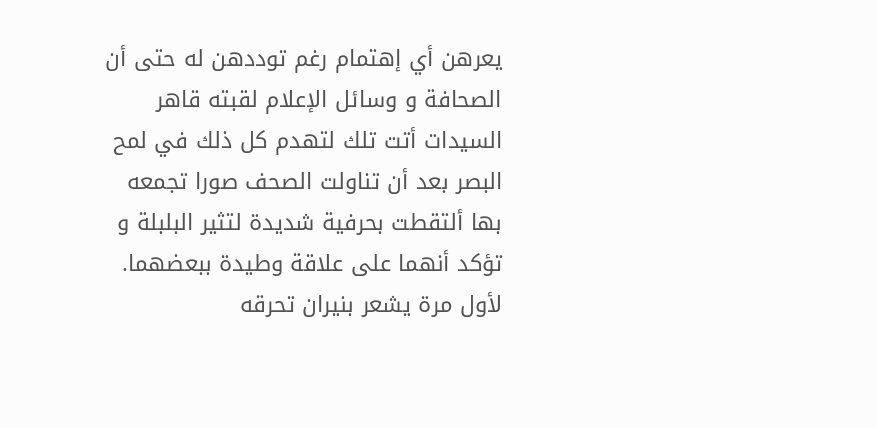يعرهن أي إهتمام رغم توددهن له حتى أن الصحافة و وسائل الإعلام لقبته قاهر السيدات أتت تلك لتهدم كل ذلك في لمح البصر بعد أن تناولت الصحف صورا تجمعه بها ألتقطت بحرفية شديدة لتثير البلبلة و تؤكد أنهما على علاقة وطيدة ببعضهما.
لأول مرة يشعر بنيران تحرقه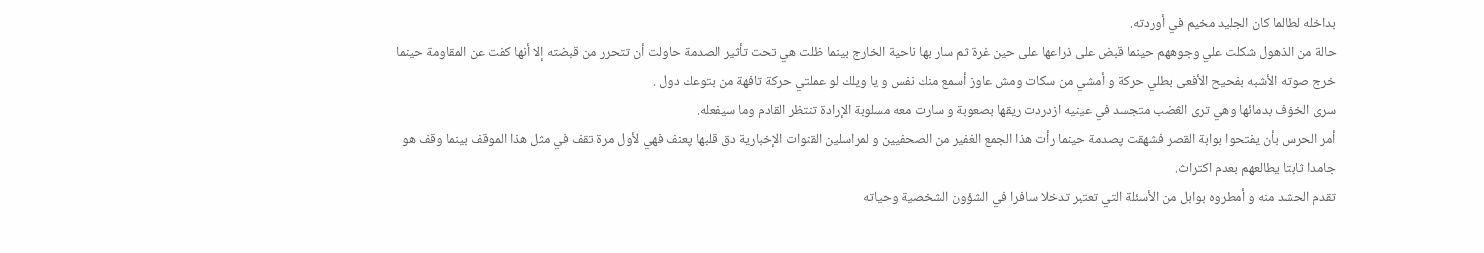بداخله لطالما كان الجليد مخيم في أوردته.
حالة من الذهول شكلت علي وجوههم حينما قبض على ذراعها على حين غرة ثم سار بها ناحية الخارج بينما ظلت هي تحت تأثير الصدمة حاولت أن تتحرر من قبضته إلا أنها كفت عن المقاومة حينما خرج صوته الأشبه بفحيح الأفعى بطلي حركة و أمشي من سكات ومش عاوز أسمع منك نفس و يا ويلك لو عملتي حركة تافهة من بتوعك دول .
سرى الخۏف بدمائها وهي ترى الڠضب متجسد في عينيه ازدردت ريقها بصعوبة و سارت معه مسلوبة الإرادة تنتظر القادم وما سيفعله.
أمر الحرس بأن يفتحوا بوابة القصر فشهقت پصدمة حينما رأت هذا الجمع الغفير من الصحفيين و لمراسلين القنوات الإخبارية دق قلبها پعنف فهي لأول مرة تقف في مثل هذا الموقف بينما وقف هو جامدا ثابتا يطالعهم بعدم اكتراث.
تقدم الحشد منه و أمطروه بوابل من الأسئلة التي تعتبر تدخلا سافرا في الشؤون الشخصية وحياته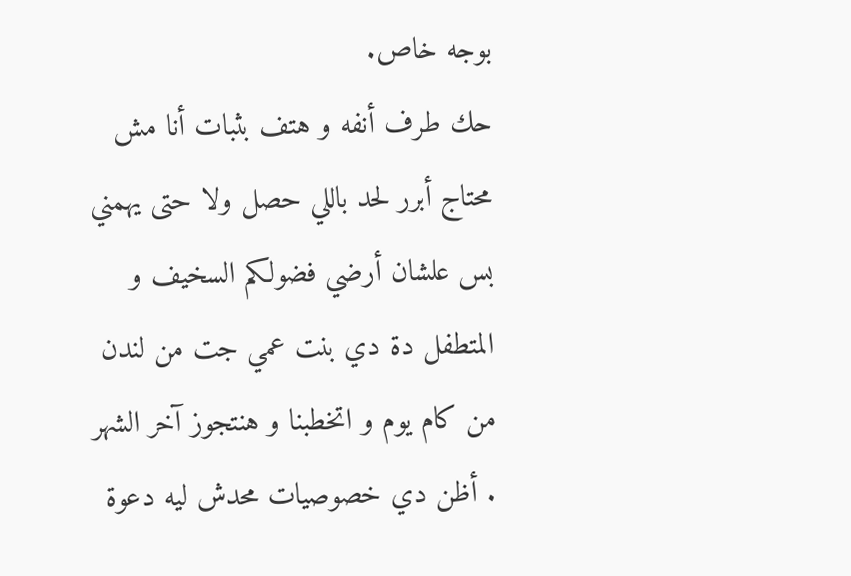بوجه خاص.
حك طرف أنفه و هتف بثبات أنا مش محتاج أبرر لحد باللي حصل ولا حتى يهمني بس علشان أرضي فضولكم السخيف و المتطفل دة دي بنت عمي جت من لندن من كام يوم و اتخطبنا و هنتجوز آخر الشهر . أظن دي خصوصيات محدش ليه دعوة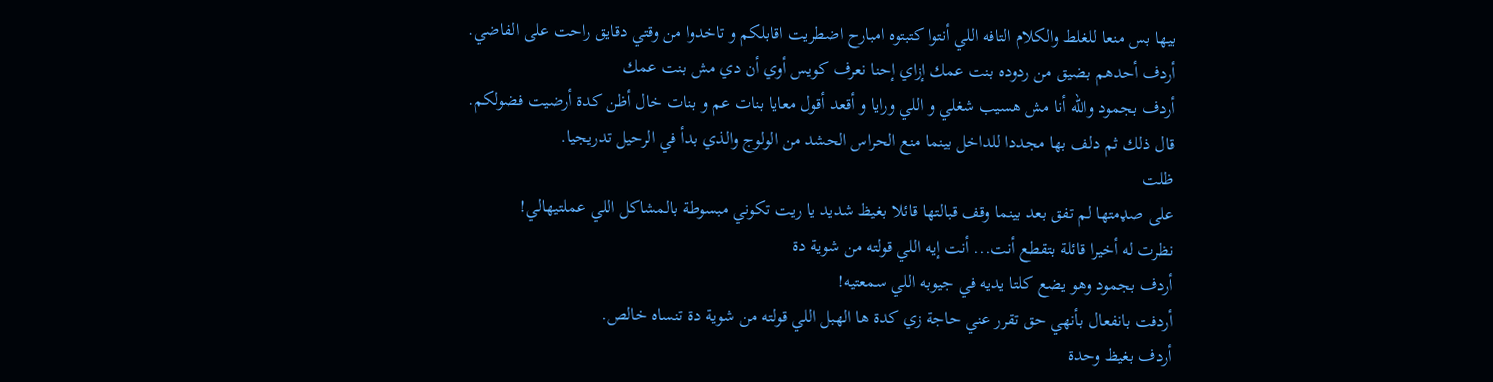بيها بس منعا للغلط والكلام التافه اللي أنتوا كتبتوه امبارح اضطريت اقابلكم و تاخدوا من وقتي دقايق راحت على الفاضي.
أردف أحدهم بضيق من ردوده بنت عمك إزاي إحنا نعرف كويس أوي أن دي مش بنت عمك
أردف بجمود والله أنا مش هسيب شغلي و اللي ورايا و أقعد أقول معايا بنات عم و بنات خال أظن كدة أرضيت فضولكم.
قال ذلك ثم دلف بها مجددا للداخل بينما منع الحراس الحشد من الولوج والذي بدأ في الرحيل تدريجيا.
ظلت
على صډمتها لم تفق بعد بينما وقف قبالتها قائلا بغيظ شديد يا ريت تكوني مبسوطة بالمشاكل اللي عملتيهالي!
نظرت له أخيرا قائلة بتقطع أنت... أنت إيه اللي قولته من شوية دة
أردف بجمود وهو يضع كلتا يديه في جيوبه اللي سمعتيه!
أردفت بانفعال بأنهي حق تقرر عني حاجة زي كدة ها الهبل اللي قولته من شوية دة تنساه خالص.
أردف بغيظ وحدة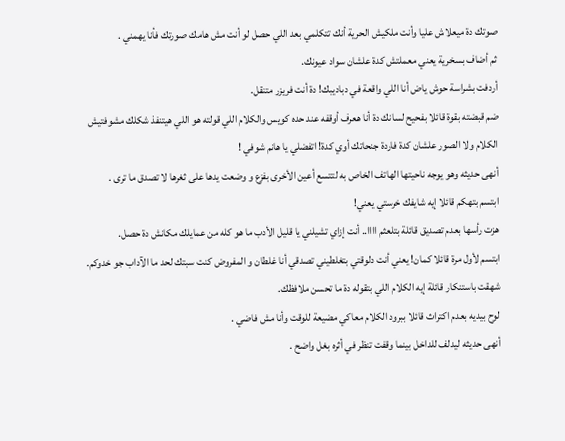صوتك دة ميعلاش عليا وأنت ملكيش الحرية أنك تتكلمي بعد اللي حصل لو أنت مش هامك صورتك فأنا يهمني .
ثم أضاف بسخرية يعني معملتش كدة علشان سواد عيونك.
أردفت بشراسة حوش ياض أنا اللي واقعة في دباديبك! دة أنت فريزر متنقل.
ضم قبضته بقوة قائلا بفحيح لسانك دة أنا هعرف أوقفه عند حده كويس والكلام اللي قولته هو اللي هيتنفذ شكلك مشوفتيش الكلام ولا الصور علشان كدة فاردة جنحاتك أوي كدة! اتفضلي يا هانم شوفي !
أنهى حديثه وهو يوجه ناحيتها الهاتف الخاص به لتتسع أعين الأخرى بفزع و وضعت يدها على ثغرها لا تصدق ما ترى .
ابتسم بتهكم قائلا إيه شايفك خرستي يعني!
هزت رأسها بعدم تصديق قائلة بتلعثم اااا.. أنت إزاي تشيلني يا قليل الأدب ما هو كله من عمايلك مكانش دة حصل.
ابتسم لأول مرة قائلا كمان! يعني أنت دلوقتي بتغلطيني تصدقي أنا غلطان و المفروض كنت سبتك لحد ما الآداب جو خدوكم.
شهقت باستنكار قائلة إيه الكلام اللي بتقوله دة ما تحسن ملافظك.
لوح بيديه بعدم اكتراث قائلا ببرود الكلام معاكي مضيعة للوقت وأنا مش فاضي .
أنهى حديثه ليدلف للداخل بينما وقفت تنظر في أثره بغل واضح .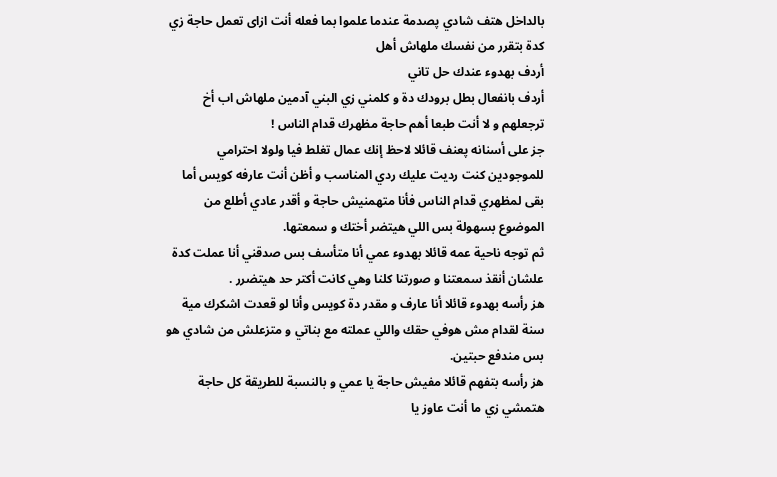بالداخل هتف شادي پصدمة عندما علموا بما فعله أنت ازاى تعمل حاجة زي كدة بتقرر من نفسك ملهاش أهل
أردف بهدوء عندك حل تاني
أردف بانفعال بطل برودك دة و كلمني زي البني آدمين ملهاش اب أخ ترجعلهم و لا أنت طبعا أهم حاجة مظهرك قدام الناس !
جز على أسنانه پعنف قائلا لاحظ إنك عمال تغلط فيا ولولا احترامي للموجودين كنت رديت عليك ردي المناسب و أظن أنت عارفه كويس أما بقى لمظهري قدام الناس فأنا متهمنيش حاجة و أقدر عادي أطلع من الموضوع بسهولة بس اللي هيتضر أختك و سمعتها.
ثم توجه ناحية عمه قائلا بهدوء عمي أنا متأسف بس صدقني أنا عملت كدة علشان أنقذ سمعتنا و صورتنا كلنا وهي كانت أكتر حد هيتضرر .
هز رأسه بهدوء قائلا أنا عارف و مقدر دة كويس وأنا لو قعدت اشكرك مية سنة لقدام مش هوفي حقك واللي عملته مع بناتي و متزعلش من شادي هو بس مندفع حبتين.
هز رأسه بتفهم قائلا مفيش حاجة يا عمي و بالنسبة للطريقة كل حاجة هتمشي زي ما أنت عاوز يا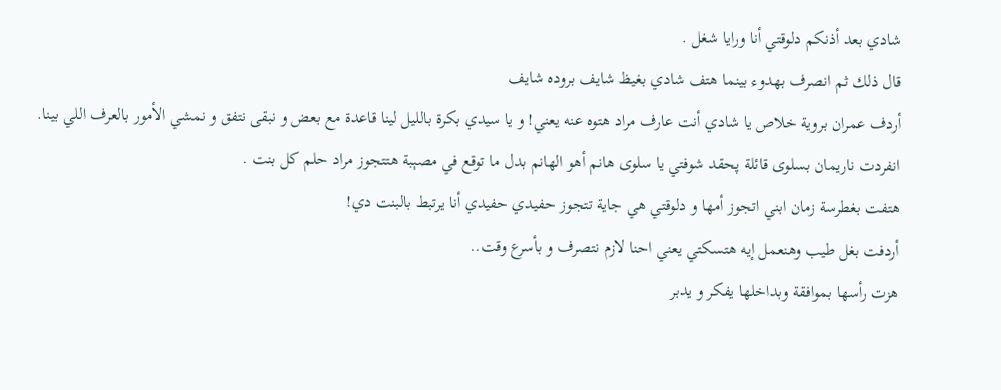شادي بعد أذنكم دلوقتي أنا ورايا شغل .
قال ذلك ثم انصرف بهدوء بينما هتف شادي بغيظ شايف بروده شايف
أردف عمران بروية خلاص يا شادي أنت عارف مراد هتوه عنه يعني! و يا سيدي بكرة بالليل لينا قاعدة مع بعض و نبقى نتفق و نمشي الأمور بالعرف اللي بينا.
انفردت ناريمان بسلوى قائلة پحقد شوفتي يا سلوى هانم أهو الهانم بدل ما توقع في مصېبة هتتجوز مراد حلم كل بنت .
هتفت بغطرسة زمان ابني اتجوز أمها و دلوقتي هي جاية تتجوز حفيدي حفيدي أنا يرتبط بالبنت دي!
أردفت بغل طيب وهنعمل إيه هتسكتي يعني احنا لازم نتصرف و بأسرع وقت..
هزت رأسها بموافقة وبداخلها يفكر و يدبر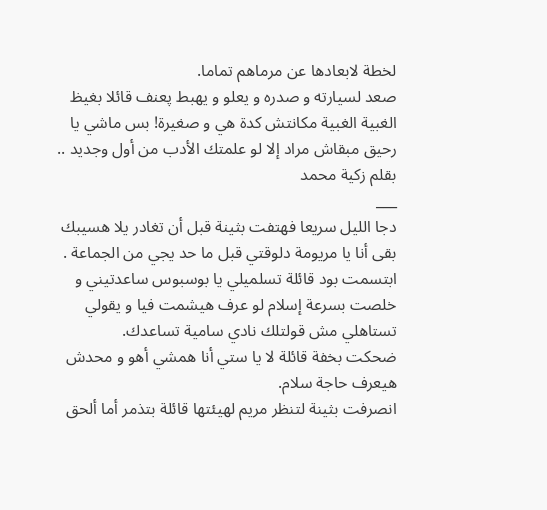لخطة لابعادها عن مرماهم تماما.
صعد لسيارته و صدره و يعلو و يهبط پعنف قائلا بغيظ الغبية الغبية مكانتش كدة هي و صغيرة! بس ماشي يا رحيق مبقاش مراد إلا لو علمتك الأدب من أول وجديد .. بقلم زكية محمد
___
دجا الليل سريعا فهتفت بثينة قبل أن تغادر يلا هسيبك بقى أنا يا مريومة دلوقتي قبل ما حد يجي من الجماعة .
ابتسمت بود قائلة تسلميلي يا بوسبوس ساعدتيني و خلصت بسرعة إسلام لو عرف هيشمت فيا و يقولي تستاهلي مش قولتلك نادي سامية تساعدك.
ضحكت بخفة قائلة لا يا ستي أنا همشي أهو و محدش هيعرف حاجة سلام.
انصرفت بثينة لتنظر مريم لهيئتها قائلة بتذمر أما ألحق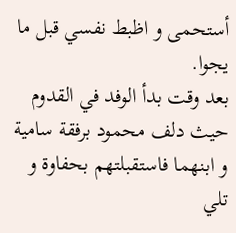أستحمى و اظبط نفسي قبل ما يجوا.
بعد وقت بدأ الوفد في القدوم حيث دلف محمود برفقة سامية و ابنهما فاستقبلتهم بحفاوة و تلي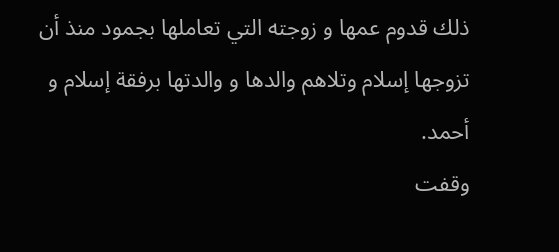ذلك قدوم عمها و زوجته التي تعاملها بجمود منذ أن تزوجها إسلام وتلاهم والدها و والدتها برفقة إسلام و أحمد.
وقفت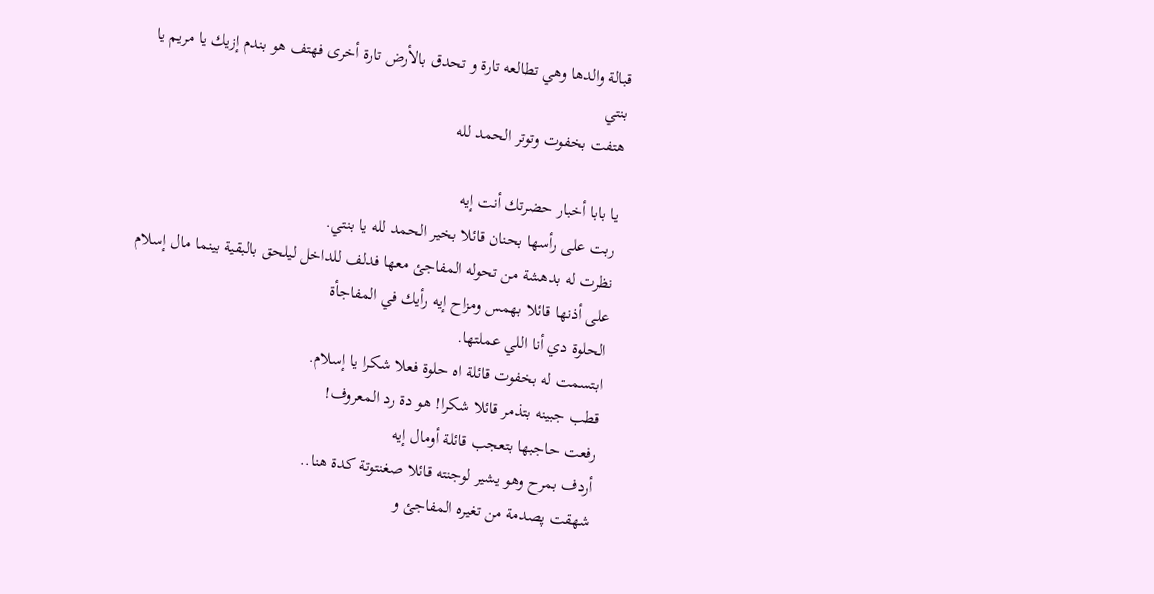قبالة والدها وهي تطالعه تارة و تحدق بالأرض تارة أخرى فهتف هو بندم إزيك يا مريم يا بنتي
هتفت بخفوت وتوتر الحمد لله

يا بابا أخبار حضرتك أنت إيه
ربت على رأسها بحنان قائلا بخير الحمد لله يا بنتي.
نظرت له بدهشة من تحوله المفاجئ معها فدلف للداخل ليلحق بالبقية بينما مال إسلام على أذنها قائلا بهمس ومزاح إيه رأيك في المفاجأة
الحلوة دي أنا اللي عملتها.
ابتسمت له بخفوت قائلة اه حلوة فعلا شكرا يا إسلام.
قطب جبينه بتذمر قائلا شكرا! هو دة رد المعروف!
رفعت حاجبها بتعجب قائلة أومال إيه
أردف بمرح وهو يشير لوجنته قائلا صغنتوتة كدة هنا..
شهقت پصدمة من تغيره المفاجئ و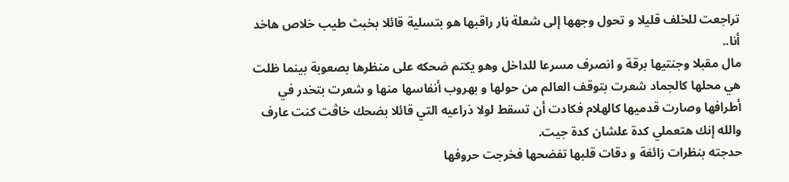تراجعت للخلف قليلا و تحول وجهها إلى شعلة ڼار راقبها هو بتسلية قائلا بخبث طيب خلاص هاخد أنا..
مال مقبلا وجنتيها برقة و انصرف مسرعا للداخل وهو يكتم ضحكه على منظرها بصعوبة بينما ظلت هي محلها كالجماد شعرت بتوقف العالم من حولها و بهروب أنفاسها منها و شعرت بتخدر في أطرافها وصارت قدميها كالهلام فكادت أن تسقط لولا ذراعيه التي قائلا بضحك خاڤت كنت عارف والله إنك هتعملي كدة علشان كدة جيت.
حدجته بنظرات زائغة و دقات قلبها تفضحها فخرجت حروفها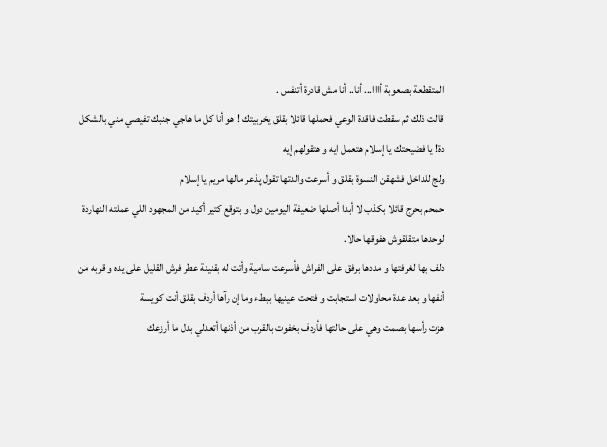المتقطعة بصعوبة أااا... أنا.. أنا مش قادرة أتنفس .
قالت ذلك ثم سقطت فاقدة الوعي فحملها قائلا بقلق يخربيتك ! هو أنا كل ما هاجي جنبك تفيصي مني بالشكل دة! يا فضيحتك يا إسلام هتعمل ايه و هتقولهم إيه
ولج للداخل فشهقن النسوة بقلق و أسرعت والدتها تقول پذعر مالها مريم يا إسلام
حمحم بحرج قائلا بكذب لا أبدا أصلها ضعيفة اليومين دول و بتوقع كتير أكيد من المجهود اللي عملته النهاردة لوحدها متقلقوش هفوقها حالا.
دلف بها لغرفتها و مددها برفق على الفراش فأسرعت سامية وأتت له بقنينة عطر فرش القليل على يده و قربه من أنفها و بعد عدة محاولات استجابت و فتحت عينيها ببطء وما إن رآها أردف بقلق أنت كويسة
هزت رأسها بصمت وهي على حالتها فأردف بخفوت بالقرب من أذنها أتعدلي بدل ما أرزعك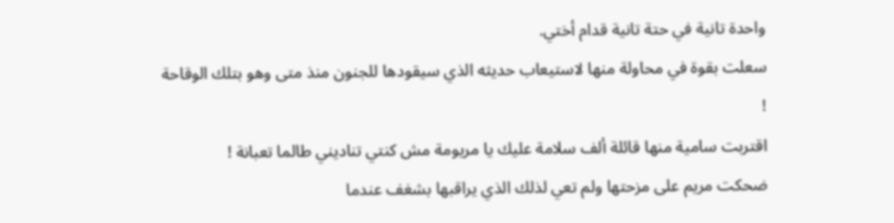واحدة تانية في حتة تانية قدام أختي.
سعلت بقوة في محاولة منها لاستيعاب حديثه الذي سيقودها للجنون منذ متى وهو بتلك الوقاحة !
اقتربت سامية منها قائلة ألف سلامة عليك يا مريومة مش كنتي تناديني طالما تعبانة !
ضحكت مريم على مزحتها ولم تعي لذلك الذي يراقبها بشغف عندما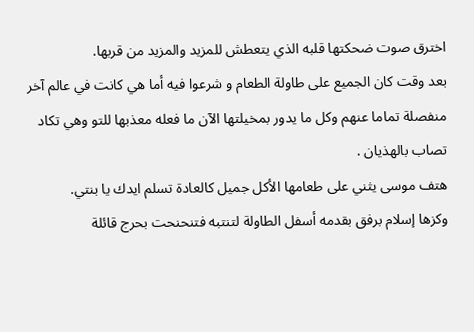اخترق صوت ضحكتها قلبه الذي يتعطش للمزيد والمزيد من قربها.
بعد وقت كان الجميع على طاولة الطعام و شرعوا فيه أما هي كانت في عالم آخر منفصلة تماما عنهم وكل ما يدور بمخيلتها الآن ما فعله معذبها للتو وهي تكاد تصاب بالهذيان .
هتف موسى يثني على طعامها الأكل جميل كالعادة تسلم ايدك يا بنتي.
وكزها إسلام برفق بقدمه أسفل الطاولة لتنتبه فتنحنحت بحرج قائلة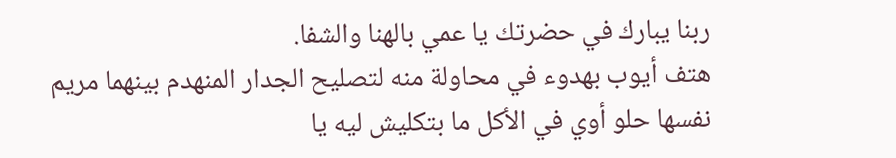ربنا يبارك في حضرتك يا عمي بالهنا والشفا.
هتف أيوب بهدوء في محاولة منه لتصليح الجدار المنهدم بينهما مريم نفسها حلو أوي في الأكل ما بتكليش ليه يا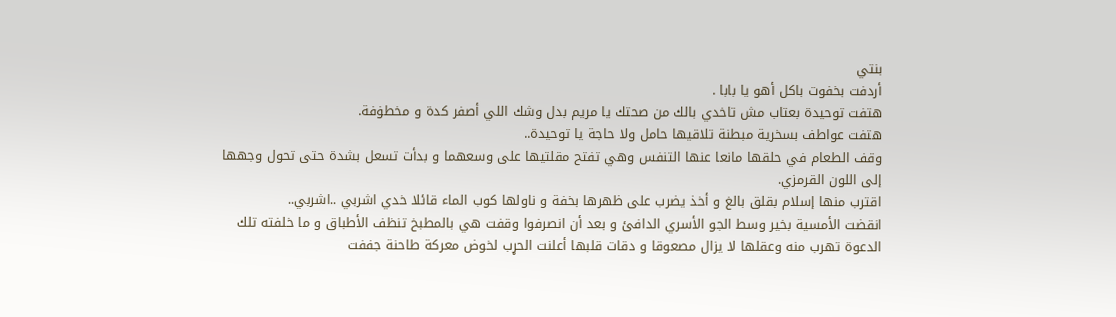بنتي
أردفت بخفوت باكل أهو يا بابا .
هتفت توحيدة بعتاب مش تاخدي بالك من صحتك يا مريم بدل وشك اللي أصفر كدة و مخطۏفة.
هتفت عواطف بسخرية مبطنة تلاقيها حامل ولا حاجة يا توحيدة..
وقف الطعام في حلقها مانعا عنها التنفس وهي تفتح مقلتيها على وسعهما و بدأت تسعل بشدة حتى تحول وجهها إلى اللون القرمزي.
اقترب منها إسلام بقلق بالغ و أخذ يضرب على ظهرها بخفة و ناولها كوب الماء قائلا خدي اشربي ..اشربي..
انقضت الأمسية بخير وسط الجو الأسري الدافئ و بعد أن انصرفوا وقفت هي بالمطبخ تنظف الأطباق و ما خلفته تلك الدعوة تهرب منه وعقلها لا يزال مصعوقا و دقات قلبها أعلنت الحړب لخوض معركة طاحنة جففت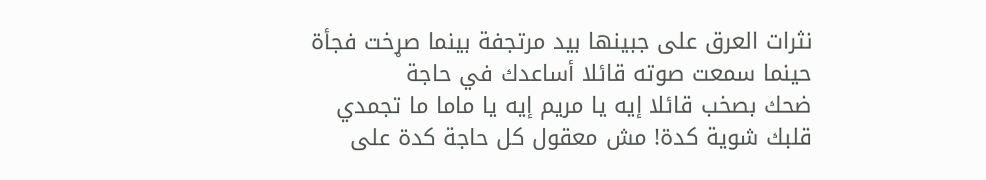نثرات العرق على جبينها بيد مرتجفة بينما صړخت فجأة حينما سمعت صوته قائلا أساعدك في حاجة
ضحك بصخب قائلا إيه يا مريم إيه يا ماما ما تجمدي قلبك شوية كدة! مش معقول كل حاجة كدة على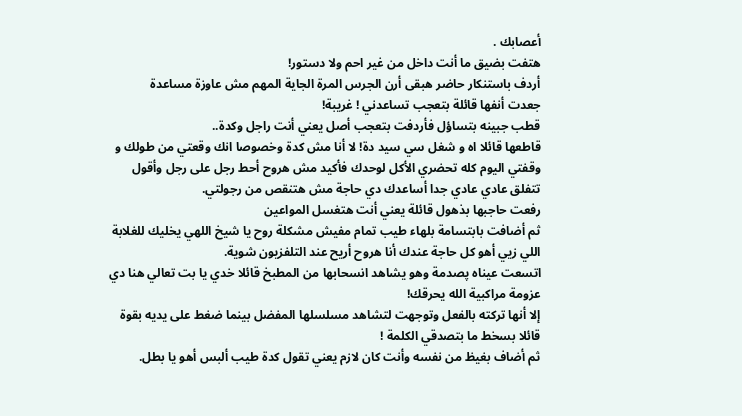أعصابك .
هتفت بضيق ما أنت داخل من غير احم ولا دستور!
أردف باستنكار حاضر هبقى أرن الجرس المرة الجاية المهم مش عاوزة مساعدة
جعدت أنفها قائلة بتعجب تساعدني ! غريبة!
قطب جبينه بتساؤل فأردفت بتعجب أصل يعني أنت راجل وكدة..
قاطعها قائلا اه و شغل سي سيد دة! لا أنا مش كدة وخصوصا انك وقعتي من طولك و وقفتي اليوم كله تحضري الأكل لوحدك فأكيد مش هروح أحط رجل على رجل وأقول تتفلق عادي عادي جدا أساعدك دي حاجة مش هتنقص من رجولتي.
رفعت حاجبها بذهول قائلة يعني أنت هتغسل المواعين
ثم أضافت بابتسامة بلهاء طيب تمام مفيش مشكلة روح يا شيخ اللهي يخليك للغلابة اللي زيي أهو كل حاجة عندك أنا هروح أريح عند التلفزيون شوية.
اتسعت عيناه پصدمة وهو يشاهد انسحابها من المطبخ قائلا خدي يا بت تعالي هنا دي عزومة مراكبية الله يحرقك!
إلا أنها تركته بالفعل وتوجهت لتشاهد مسلسلها المفضل بينما ضغط على يديه بقوة قائلا بسخط ما بتصدقي الكلمة !
ثم أضاف بغيظ من نفسه وأنت كان لازم يعني تقول كدة طيب ألبس أهو يا بطل.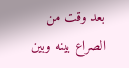بعد وقت من الصراع بينه وبين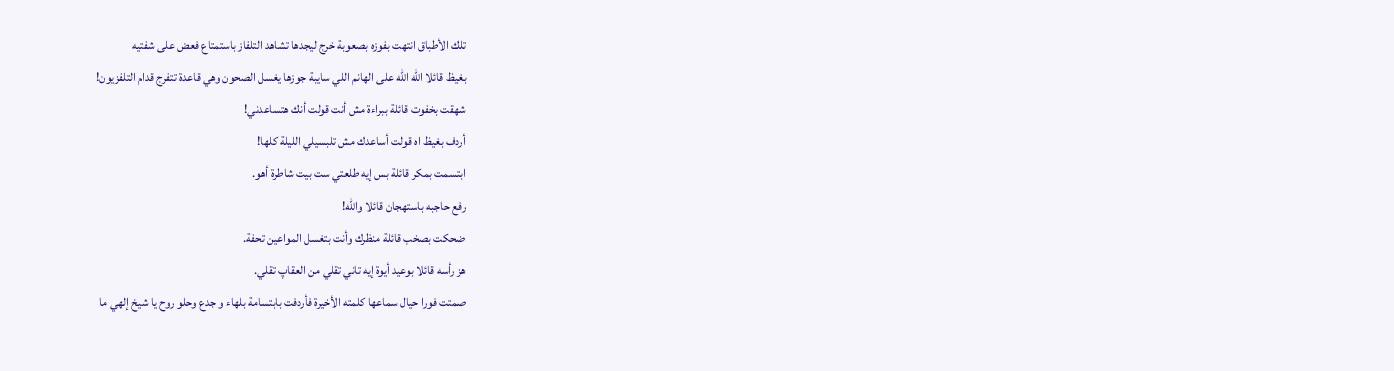تلك الأطباق انتهت بفوزه بصعوبة خرج ليجدها تشاهد التلفاز باستمتاع فعض على شفتيه
بغيظ قائلا الله الله على الهانم اللي سايبة جوزها يغسل الصحون وهي قاعدة تتفرج قدام التلفزيون!
شهقت بخفوت قائلة ببراءة مش أنت قولت أنك هتساعدني!
أردف بغيظ اه قولت أساعدك مش تلبسيلي الليلة كلها!
ابتسمت بمكر قائلة بس إيه طلعتي ست بيت شاطرة أهو.
رفع حاجبه باستهجان قائلا والله!
ضحكت بصخب قائلة منظرك وأنت بتغسل المواعين تحفة.
هز رأسه قائلا بوعيد أيوة إيه تاني تقلي من العقاپ تقلي.
صمتت فورا حيال سماعها كلمته الأخيرة فأردفت بابتسامة بلهاء و جدع وحلو روح يا شيخ إلهي ما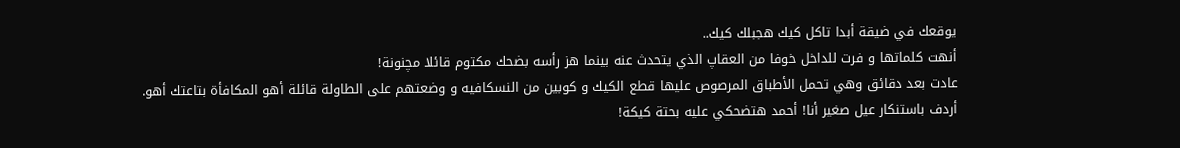يوقعك في ضيقة أبدا تاكل كيك هجبلك كيك..
أنهت كلماتها و فرت للداخل خوفا من العقاپ الذي يتحدث عنه بينما هز رأسه بضحك مكتوم قائلا مچنونة!
عادت بعد دقائق وهي تحمل الأطباق المرصوص عليها قطع الكيك و كوبين من النسكافيه و وضعتهم على الطاولة قائلة أهو المكافأة بتاعتك أهو.
أردف باستنكار عيل صغير أنا! أحمد هتضحكي عليه بحتة كيكة!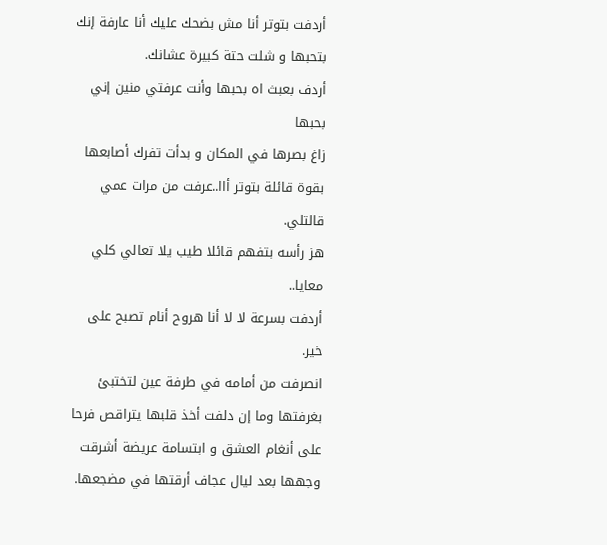أردفت بتوتر أنا مش بضحك عليك أنا عارفة إنك بتحبها و شلت حتة كبيرة عشانك.
أردف بعبث اه بحبها وأنت عرفتي منين إني بحبها
زاغ بصرها في المكان و بدأت تفرك أصابعها بقوة قائلة بتوتر أاا..عرفت من مرات عمي قالتلي.
هز رأسه بتفهم قائلا طيب يلا تعالي كلي معايا..
أردفت بسرعة لا لا أنا هروح أنام تصبح على خير.
انصرفت من أمامه في طرفة عين لتختبئ بغرفتها وما إن دلفت أخذ قلبها يتراقص فرحا على أنغام العشق و ابتسامة عريضة أشرقت وجهها بعد ليال عجاف أرقتها في مضجعها.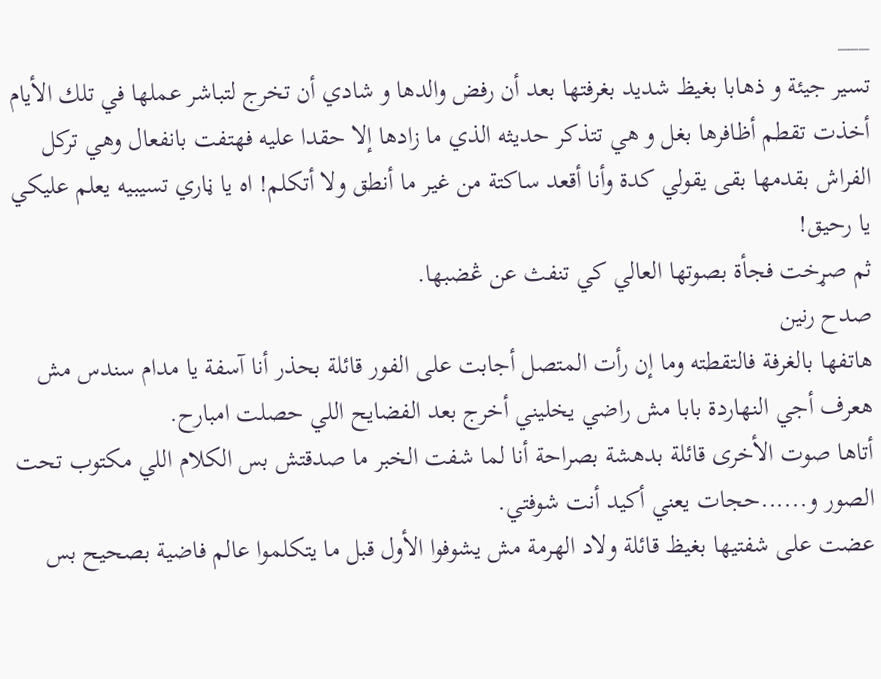___
تسير جيئة و ذهابا بغيظ شديد بغرفتها بعد أن رفض والدها و شادي أن تخرج لتباشر عملها في تلك الأيام أخذت تقطم أظافرها بغل و هي تتذكر حديثه الذي ما زادها إلا حقدا عليه فهتفت بانفعال وهي تركل الفراش بقدمها بقى يقولي كدة وأنا أقعد ساكتة من غير ما أنطق ولا أتكلم! اه يا ڼاري تسيبيه يعلم عليكي يا رحيق!
ثم صړخت فجأة بصوتها العالي كي تنفث عن ڠضبها.
صدح رنين
هاتفها بالغرفة فالتقطته وما إن رأت المتصل أجابت على الفور قائلة بحذر أنا آسفة يا مدام سندس مش هعرف أجي النهاردة بابا مش راضي يخليني أخرج بعد الفضايح اللي حصلت امبارح.
أتاها صوت الأخرى قائلة بدهشة بصراحة أنا لما شفت الخبر ما صدقتش بس الكلام اللي مكتوب تحت الصور و......حجات يعني أكيد أنت شوفتي.
عضت على شفتيها بغيظ قائلة ولاد الهرمة مش يشوفوا الأول قبل ما يتكلموا عالم فاضية بصحيح بس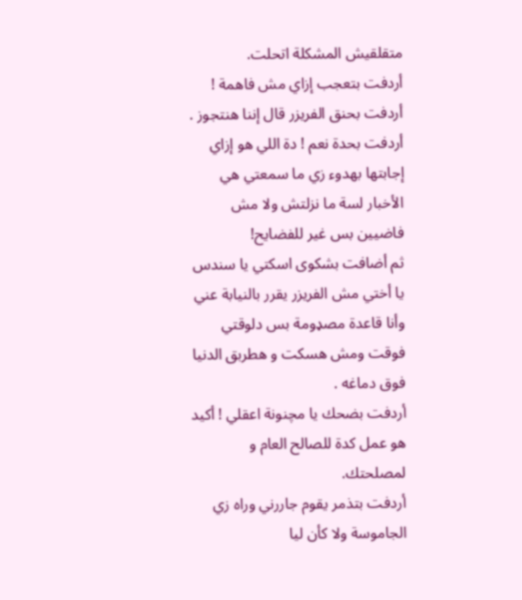متقلقيش المشكلة اتحلت.
أردفت بتعجب إزاي مش فاهمة !
أردفت بحنق الفريزر قال إننا هنتجوز .
أردفت بحدة نعم ! دة اللي هو إزاي
إجابتها بهدوء زي ما سمعتي هي الأخبار لسة ما نزلتش ولا مش فاضيين بس غير للفضايح!
ثم أضافت بشكوى اسكتي يا سندس يا أختي مش الفريزر يقرر بالنيابة عني وأنا قاعدة مصډومة بس دلوقتي فوقت ومش هسكت و هطربق الدنيا فوق دماغه .
أردفت بضحك يا مچنونة اعقلي ! أكيد هو عمل كدة للصالح العام و لمصلحتك.
أردفت بتذمر يقوم جاررني وراه زي الجاموسة ولا كأن ليا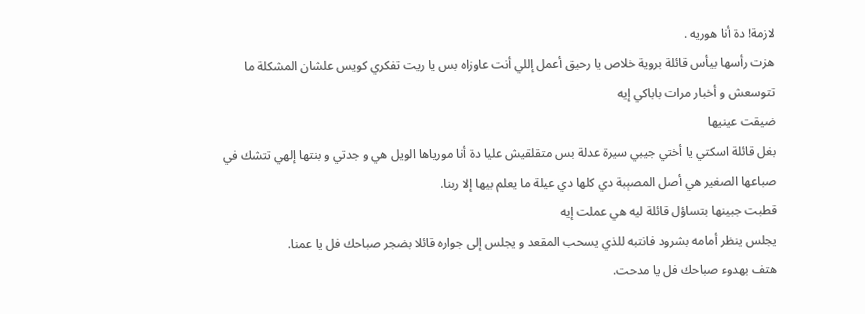لازمة! دة أنا هوريه .
هزت رأسها بيأس قائلة بروية خلاص يا رحيق أعمل إللي أنت عاوزاه بس يا ريت تفكري كويس علشان المشكلة ما تتوسعش و أخبار مرات باباكي إيه
ضيقت عينيها
بغل قائلة اسكتي يا أختي جيبي سيرة عدلة بس متقلقيش عليا دة أنا مورياها الويل هي و جدتي و بنتها إلهي تتشك في صباعها الصغير هي أصل المصېبة دي كلها دي عيلة ما يعلم بيها إلا ربنا.
قطبت جبينها بتساؤل قائلة ليه هي عملت إيه
يجلس ينظر أمامه بشرود فانتبه للذي يسحب المقعد و يجلس إلى جواره قائلا بضجر صباحك فل يا عمنا.
هتف بهدوء صباحك فل يا مدحت.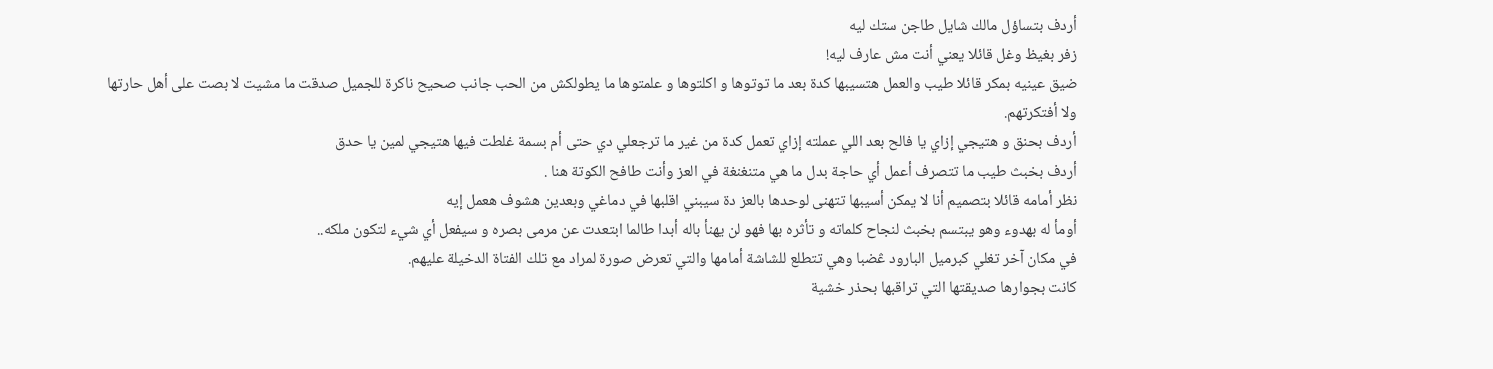أردف بتساؤل مالك شايل طاجن ستك ليه
زفر بغيظ وغل قائلا يعني أنت مش عارف ليه!
ضيق عينيه بمكر قائلا طيب والعمل هتسيبها كدة بعد ما توتوها و اكلتوها و علمتوها ما يطولكش من الحب جانب صحيح ناكرة للجميل صدقت ما مشيت لا بصت على أهل حارتها ولا أفتكرتهم.
أردف بحنق و هتيجي إزاي يا فالح بعد اللي عملته إزاي تعمل كدة من غير ما ترجعلي دي حتى أم بسمة غلطت فيها هتيجي لمين يا حدق
أردف بخبث طيب ما تتصرف أعمل أي حاجة بدل ما هي متنغنغة في العز وأنت طافح الكوتة هنا .
نظر أمامه قائلا بتصميم أنا لا يمكن أسيبها تتهنى لوحدها بالعز دة سيبني اقلبها في دماغي وبعدين هشوف هعمل إيه
أومأ له بهدوء وهو يبتسم بخبث لنجاح كلماته و تأثره بها فهو لن يهنأ باله أبدا طالما ابتعدت عن مرمى بصره و سيفعل أي شيء لتكون ملكه..
في مكان آخر تغلي كبرميل البارود ڠضبا وهي تتطلع للشاشة أمامها والتي تعرض صورة لمراد مع تلك الفتاة الدخيلة عليهم.
كانت بجوارها صديقتها التي تراقبها بحذر خشية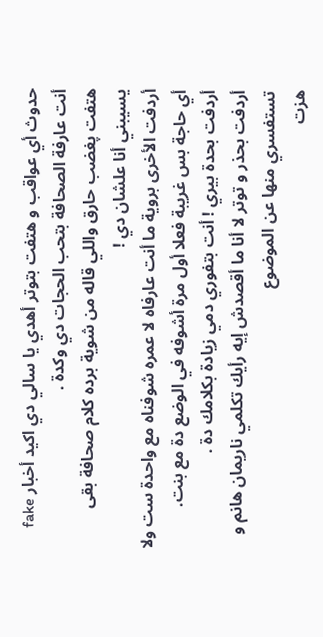حدوث أي عواقب و هتفت بتوتر أهدي يا سالي دي اكيد أخبار fake أنت عارفة الصحافة بتحب الحجات دي وكدة .
هتفت پغضب حارق واللي قاله من شوية برده كلام صحافة بقى يسيبني أنا علشان دي !
أردفت الأخرى بروية ما أنت عارفاه لا عمره شوفناه مع واحدة ست ولا أي حاجة بس غريبة فعلا أول مرة أشوفه في الوضع دة مع بنت.
أردفت بحدة بيري ! أنت بتفوري دمي زيادة بكلامك دة .
أردفت بحذر و توتر لا أنا ما أقصدش إيه رأيك تكلمي ناريمان هانم و تستفسري منها عن الموضوع
هزت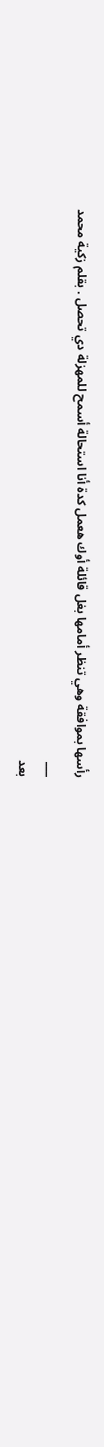رأسها بموافقة وهي تنظر أمامها بغل قائلة أوك هعمل كدة أنا استحالة أسمح للمهزلة دي تحصل . بقلم زكية محمد
___
بعد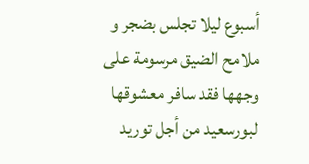أسبوع ليلا تجلس بضجر و ملامح الضيق مرسومة على وجهها فقد سافر معشوقها لبورسعيد من أجل توريد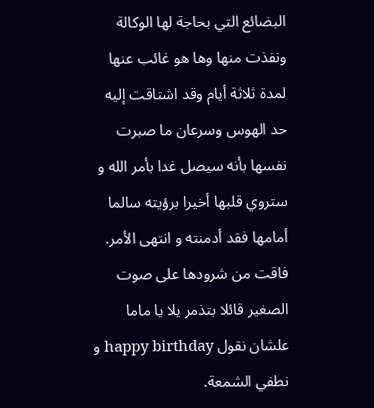البضائع التي بحاجة لها الوكالة ونفذت منها وها هو غائب عنها لمدة ثلاثة أيام وقد اشتاقت إليه حد الهوس وسرعان ما صبرت نفسها بأنه سيصل غدا بأمر الله و ستروي قلبها أخيرا برؤيته سالما أمامها فقد أدمنته و انتهى الأمر.
فاقت من شرودها على صوت الصغير قائلا بتذمر يلا يا ماما علشان نقول happy birthday و نطفي الشمعة.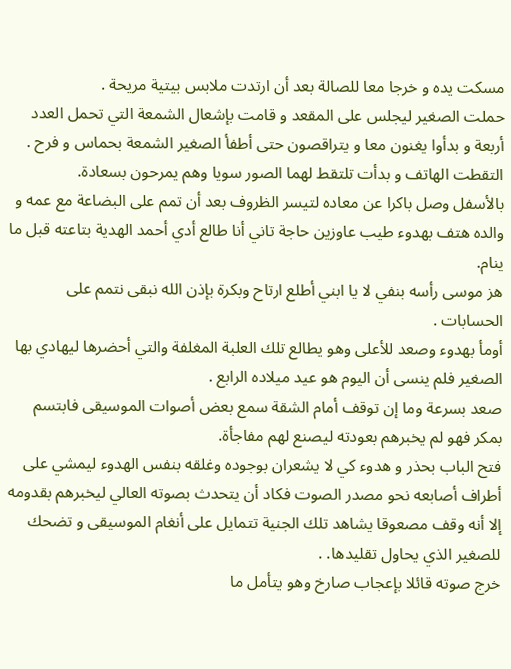مسكت يده و خرجا معا للصالة بعد أن ارتدت ملابس بيتية مريحة .
حملت الصغير ليجلس على المقعد و قامت بإشعال الشمعة التي تحمل العدد أربعة و بدأوا يغنون معا و يتراقصون حتى أطفأ الصغير الشمعة بحماس و فرح .
التقطت الهاتف و بدأت تلتقط لهما الصور سويا وهم يمرحون بسعادة.
بالأسفل وصل باكرا عن معاده لتيسر الظروف بعد أن تمم على البضاعة مع عمه و والده هتف بهدوء طيب عاوزين حاجة تاني أنا طالع أدي أحمد الهدية بتاعته قبل ما ينام.
هز موسى رأسه بنفي لا يا ابني أطلع ارتاح وبكرة بإذن الله نبقى نتمم على الحسابات .
أومأ بهدوء وصعد للأعلى وهو يطالع تلك العلبة المغلفة والتي أحضرها ليهادي بها الصغير فلم ينسى أن اليوم هو عيد ميلاده الرابع .
صعد بسرعة وما إن توقف أمام الشقة سمع بعض أصوات الموسيقى فابتسم بمكر فهو لم يخبرهم بعودته ليصنع لهم مفاجأة.
فتح الباب بحذر و هدوء كي لا يشعران بوجوده وغلقه بنفس الهدوء ليمشي على أطراف أصابعه نحو مصدر الصوت فكاد أن يتحدث بصوته العالي ليخبرهم بقدومه إلا أنه وقف مصعوقا يشاهد تلك الجنية تتمايل على أنغام الموسيقى و تضحك للصغير الذي يحاول تقليدها. .
خرج صوته قائلا بإعجاب صارخ وهو يتأمل ما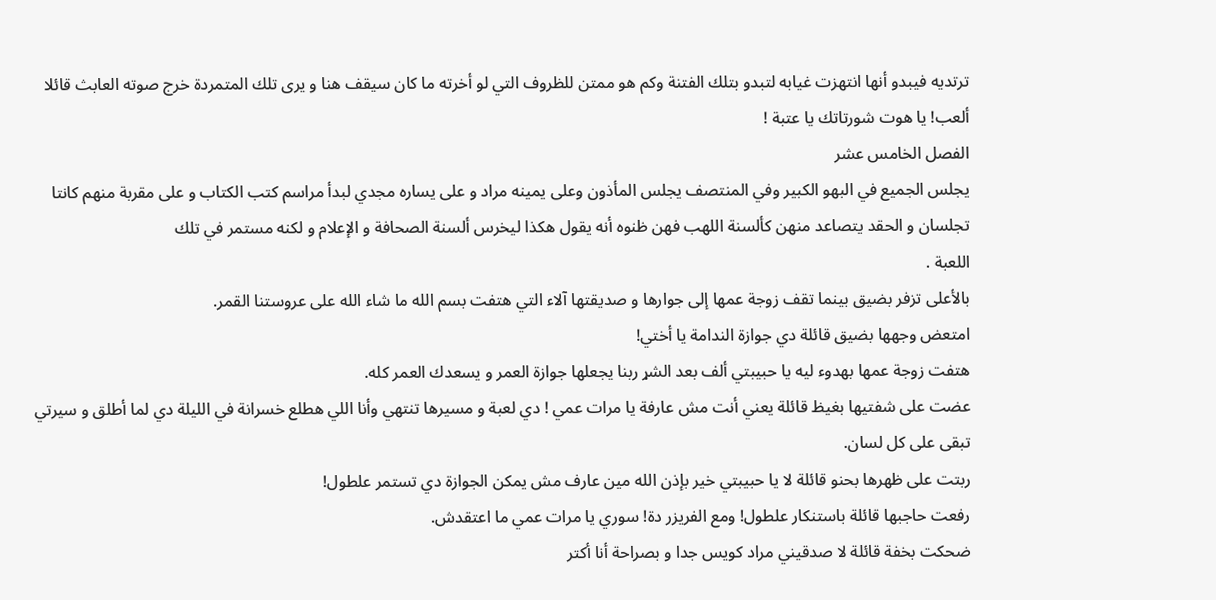ترتديه فيبدو أنها انتهزت غيابه لتبدو بتلك الفتنة وكم هو ممتن للظروف التي لو أخرته ما كان سيقف هنا و يرى تلك المتمردة خرج صوته العابث قائلا ألعب! يا هوت شورتاتك يا عتبة !
الفصل الخامس عشر
يجلس الجميع في البهو الكبير وفي المنتصف يجلس المأذون وعلى يمينه مراد و على يساره مجدي لبدأ مراسم كتب الكتاب و على مقربة منهم كانتا تجلسان و الحقد يتصاعد منهن كألسنة اللهب فهن ظنوه أنه يقول هكذا ليخرس ألسنة الصحافة و الإعلام و لكنه مستمر في تلك
اللعبة .
بالأعلى تزفر بضيق بينما تقف زوجة عمها إلى جوارها و صديقتها آلاء التي هتفت بسم الله ما شاء الله على عروستنا القمر.
امتعض وجهها بضيق قائلة دي جوازة الندامة يا أختي!
هتفت زوجة عمها بهدوء ليه يا حبيبتي ألف بعد الشړ ربنا يجعلها جوازة العمر و يسعدك العمر كله.
عضت على شفتيها بغيظ قائلة يعني أنت مش عارفة يا مرات عمي ! دي لعبة و مسيرها تنتهي وأنا اللي هطلع خسرانة في الليلة دي لما أطلق و سيرتي تبقى على كل لسان.
ربتت على ظهرها بحنو قائلة لا يا حبيبتي خير بإذن الله مين عارف مش يمكن الجوازة دي تستمر علطول!
رفعت حاجبها قائلة باستنكار علطول! ومع الفريزر دة! سوري يا مرات عمي ما اعتقدش.
ضحكت بخفة قائلة لا صدقيني مراد كويس جدا و بصراحة أنا أكتر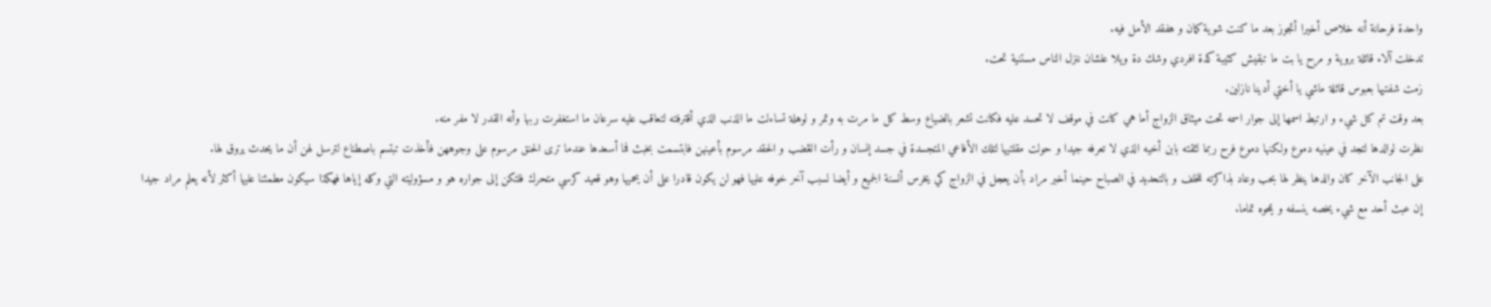واحدة فرحانة أنه خلاص أخيرا أتجوز بعد ما كنت شوية كمان و هفقد الأمل فيه.
تدخلت آلاء قائلة بروية و مرح يا بت ما تبقيش كئيبة كدة افردي وشك دة ويلا علشان ننزل الناس مستنية تحت.
زمت شفتيها بعبوس قائلة ماشي يا أختي أدينا نازلين.
بعد وقت تم كل شيء و ارتبط اسمها إلى جوار اسمه تحت ميثاق الزواج أما هي كانت في موقف لا تحسد عليه فكانت تشعر بالضياع وسط كل ما مرت به وتمر و لوهلة تساءلت ما الذنب الذي أقترفته لتعاقب عليه سرعان ما استغفرت ربها وأنه القدر لا مفر منه.
نظرت لوالدها لتجد في عينيه دموع ولكنها دموع فرح ربما لثقته بابن أخيه الذي لا تعرفه جيدا و حولت مقلتيها لتلك الأفاعي المتجسدة في جسد إنسان و رأت الڠضب و الحقد مرسوم بأعينهن فابتسمت بخبث فما أسعدها عندما ترى الحنق مرسوم على وجوههن فأخذت تبتسم باصطناع لترسل لهن أن ما يحدث يروق لها.
على الجانب الآخر كان والدها ينظر لها بحب وعاد بذاكرته للخلف و بالتحديد في الصباح حينما أخبر مراد بأن يعجل في الزواج كي يخرس ألسنة الجميع و أيضا لسبب آخر خوفه عليها فهو لن يكون قادرا على أن يحميها وهو قعيد كرسي متحرك فلتكن إلى جواره هو و مسؤوليته التي وكله إياها فهكذا سيكون مطمئنا عليها أكثر لأنه يعلم مراد جيدا إن عبث أحد مع شيء يخصه ينسفه و يمحوه تماما.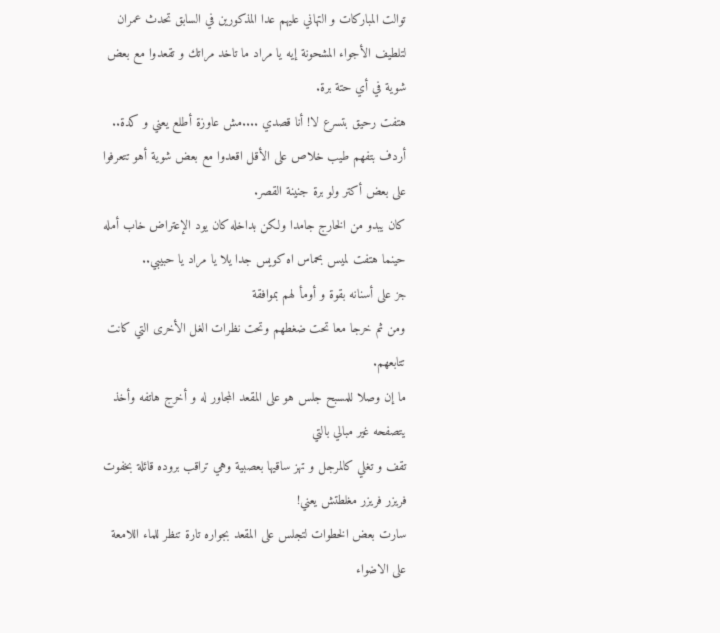توالت المباركات و التهاني عليهم عدا المذكورين في السابق تحدث عمران لتلطيف الأجواء المشحونة إيه يا مراد ما تاخد مراتك و تقعدوا مع بعض شوية في أي حتة برة.
هتفت رحيق بتسرع لا! أنا قصدي ....مش عاوزة أطلع يعني و كدة..
أردف بتفهم طيب خلاص على الأقل اقعدوا مع بعض شوية أهو تتعرفوا على بعض أكتر ولو برة جنينة القصر.
كان يبدو من الخارج جامدا ولكن بداخله كان يود الإعتراض خاب أمله حينما هتفت لميس بحماس اه كويس جدا يلا يا مراد يا حبيبي..
جز على أسنانه بقوة و أومأ لهم بموافقة
ومن ثم خرجا معا تحت ضغطهم وتحت نظرات الغل الأخرى التي كانت تتابعهم.
ما إن وصلا للمسبح جلس هو على المقعد المجاور له و أخرج هاتفه وأخذ يتصفحه غير مبالي بالتي
تقف و تغلي كالمرجل و تهز ساقيها بعصبية وهي تراقب بروده قائلة بخفوت فريزر فريزر مغلطتش يعني!
سارت بعض الخطوات لتجلس على المقعد بجواره تارة تنظر للماء اللامعة على الاضواء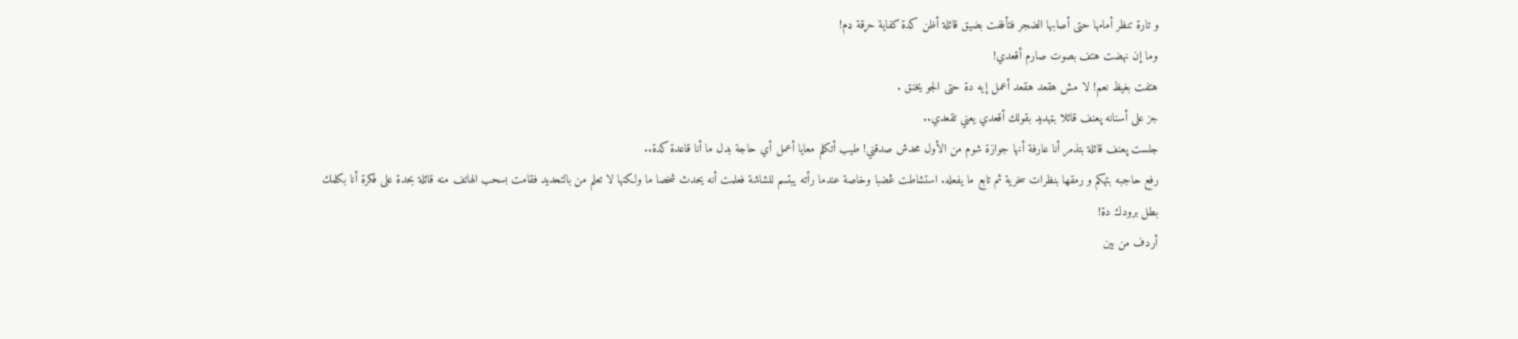و تارة تنظر أمامها حتى أصابها الضجر فتأففت بضيق قائلة أظن كدة كفاية حړقة ډم!
وما إن نهضت هتف بصوت صارم أقعدي!
هتفت بغيظ نعم! لا مش هقعد هقعد أعمل إيه دة حتى الجو يخنق .
جز على أسنانه پعنف قائلا بټهديد بقولك أقعدي يعني تقعدي..
جلست پعنف قائلة بتذمر أنا عارفة أنها جوازة شوم من الأول محدش صدقني! طيب أتكلم معايا أعمل أي حاجة بدل ما أنا قاعدة كدة..
رفع حاجبه بتهكم و رمقها بنظرات سخرية ثم تابع ما يفعله. استشاطت ڠضبا وخاصة عندما رأته يبتسم للشاشة فعلمت أنه يحدث شخصا ما ولكنها لا تعلم من بالتحديد فقامت بسحب الهاتف منه قائلة بحدة على فكرة أنا بكلمك
بطل برودك دة!
أردف من بين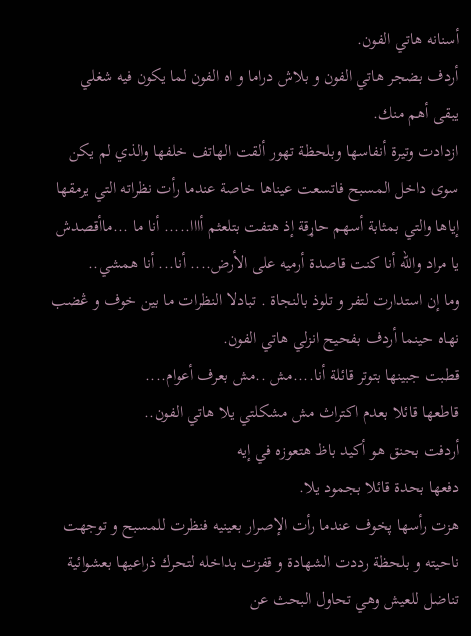أسنانه هاتي الفون.
أردف بضجر هاتي الفون و بلاش دراما و اه الفون لما يكون فيه شغلي يبقى أهم منك.
ازدادت وتيرة أنفاسها وبلحظة تهور ألقت الهاتف خلفها والذي لم يكن سوى داخل المسبح فاتسعت عيناها خاصة عندما رأت نظراته التي يرمقها إياها والتي بمثابة أسهم حاړقة إذ هتفت بتلعثم أااا..... أنا ما ...ماأقصدش يا مراد والله أنا كنت قاصدة أرميه على الأرض.... أنا... أنا همشي..
وما إن استدارت لتفر و تلوذ بالنجاة . تبادلا النظرات ما بين خوف و ڠضب نهاه حينما أردف بفحيح انزلي هاتي الفون.
قطبت جبينها بتوتر قائلة أنا....مش ..مش بعرف أعوام....
قاطعها قائلا بعدم اكتراث مش مشكلتي يلا هاتي الفون..
أردفت بحنق هو أكيد باظ هتعوزه في إيه
دفعها بحدة قائلا بجمود يلا.
هزت رأسها پخوف عندما رأت الإصرار بعينيه فنظرت للمسبح و توجهت ناحيته و بلحظة رددت الشهادة و قفزت بداخله لتحرك ذراعيها بعشوائية تناضل للعيش وهي تحاول البحث عن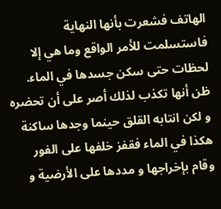الهاتف فشعرت بأنها النهاية فاستسلمت للأمر الواقع وما هي إلا لحظات حتى سكن جسدها في الماء.
ظن أنها تكذب لذلك أصر على أن تحضره و لكن انتابه القلق حينما وجدها ساكنة هكذا في الماء فقفز خلفها على الفور وقام بإخراجها و مددها على الأرضية و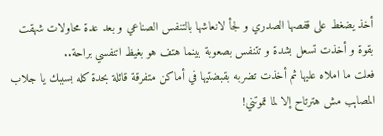أخذ يضغط على قفصها الصدري و لجأ لانعاشها بالتنفس الصناعي و بعد عدة محاولات شهقت بقوة و أخذت تسعل بشدة و تتنفس بصعوبة بينما هتف هو بغيظ اتنفسي براحة..
فعلت ما املاه عليها ثم أخذت تضربه بقبضتيها في أماكن متفرقة قائلة بحدة كله بسببك يا جلاب المصاېب مش هترتاح إلا لما ټموتني!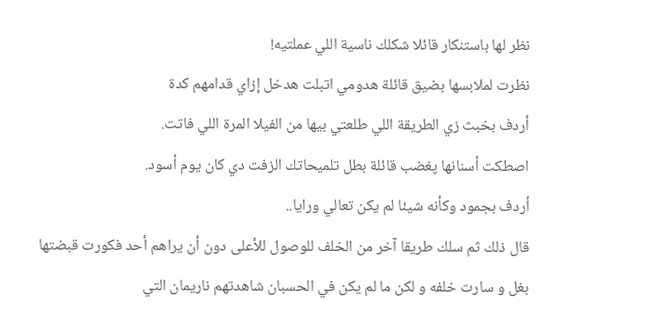نظر لها باستنكار قائلا شكلك ناسية اللي عملتيه!
نظرت لملابسها بضيق قائلة هدومي اتبلت هدخل إزاي قدامهم كدة
أردف بخبث زي الطريقة اللي طلعتي بيها من الفيلا المرة اللي فاتت.
اصطكت أسنانها پغضب قائلة بطل تلميحاتك الزفت دي كان يوم أسود.
أردف بجمود وكأنه شيئا لم يكن تعالي ورايا..
قال ذلك ثم سلك طريقا آخر من الخلف للوصول للأعلى دون أن يراهم أحد فكورت قبضتها بغل و سارت خلفه و لكن ما لم يكن في الحسبان شاهدتهم ناريمان التي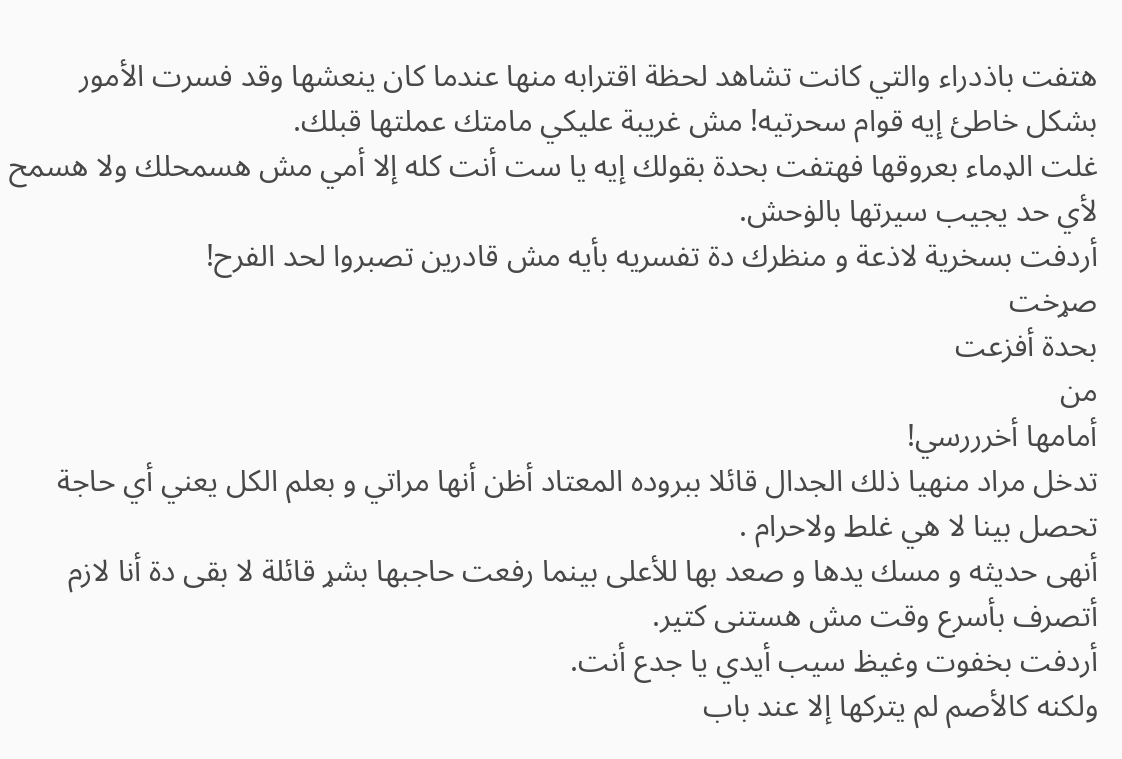هتفت باذدراء والتي كانت تشاهد لحظة اقترابه منها عندما كان ينعشها وقد فسرت الأمور بشكل خاطئ إيه قوام سحرتيه! مش غريبة عليكي مامتك عملتها قبلك.
غلت الډماء بعروقها فهتفت بحدة بقولك إيه يا ست أنت كله إلا أمي مش هسمحلك ولا هسمح لأي حد يجيب سيرتها بالۏحش.
أردفت بسخرية لاذعة و منظرك دة تفسريه بأيه مش قادرين تصبروا لحد الفرح!
صړخت
بحدة أفزعت
من
أمامها أخرررسي!
تدخل مراد منهيا ذلك الجدال قائلا ببروده المعتاد أظن أنها مراتي و بعلم الكل يعني أي حاجة تحصل بينا لا هي غلط ولاحرام .
أنهى حديثه و مسك يدها و صعد بها للأعلى بينما رفعت حاجبها بشړ قائلة لا بقى دة أنا لازم أتصرف بأسرع وقت مش هستنى كتير.
أردفت بخفوت وغيظ سيب أيدي يا جدع أنت.
ولكنه كالأصم لم يتركها إلا عند باب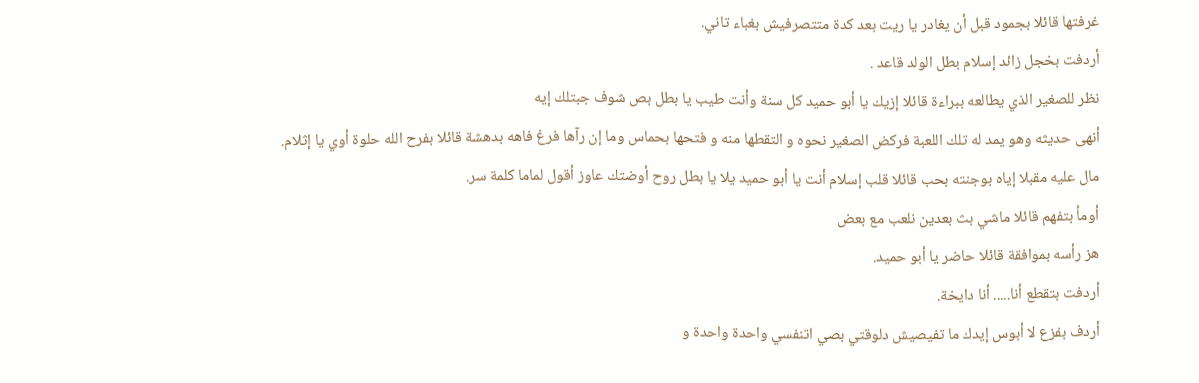غرفتها قائلا بجمود قبل أن يغادر يا ريت بعد كدة متتصرفيش بغباء تاني.
أردفت بخجل زائد إسلام بطل الولد قاعد .
نظر للصغير الذي يطالعه ببراءة قائلا إزيك يا أبو حميد كل سنة وأنت طيب يا بطل بص شوف جبتلك إيه
أنهى حديثه وهو يمد له تلك اللعبة فركض الصغير نحوه و التقطها منه و فتحها بحماس وما إن رآها فرغ فاهه بدهشة قائلا بفرح الله حلوة أوي يا إثلام.
مال عليه مقبلا إياه بوجنته بحب قائلا قلب إسلام أنت يا أبو حميد يلا يا بطل روح أوضتك عاوز أقول لماما كلمة سر.
أومأ بتفهم قائلا ماشي بث بعدين نلعب مع بعض
هز رأسه بموافقة قائلا حاضر يا أبو حميد.
أردفت بتقطع أنا..... أنا دايخة.
أردف بفزع لا أبوس إيدك ما تفيصيش دلوقتي بصي اتنفسي واحدة واحدة و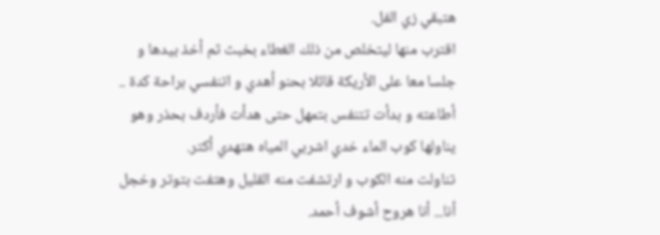هتبقي زي الفل.
اقترب منها ليتخلص من ذلك الغطاء بخبث ثم أخذ بيدها و جلسا معا على الأريكة قائلا بحنو أهدي و اتنفسي براحة كدة ..
أطاعته و بدأت تتنفس بتمهل حتى هدأت فأردف بحذر وهو يناولها كوب الماء خدي اشربي المياه هتهدي أكتر.
تناولت منه الكوب و ارتشفت منه القليل وهتفت بتوتر وخجل أنا... أنا هروح أشوف أحمد.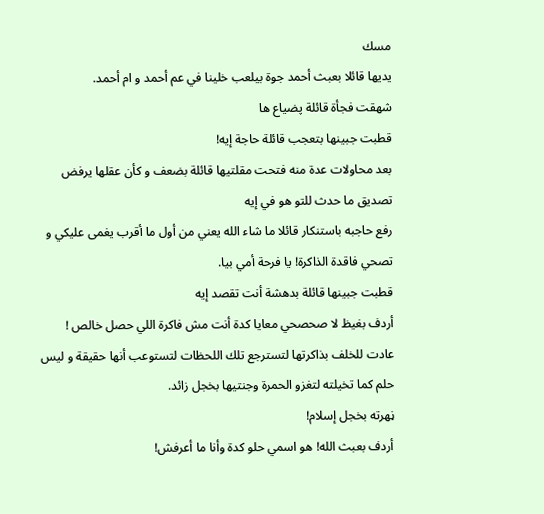مسك
يديها قائلا بعبث أحمد جوة بيلعب خلينا في عم أحمد و ام أحمد.
شهقت فجأة قائلة پضياع ها
قطبت جبينها بتعجب قائلة حاجة إيه!
بعد محاولات عدة منه فتحت مقلتيها قائلة بضعف و كأن عقلها يرفض تصديق ما حدث للتو هو في إيه
رفع حاجبه باستنكار قائلا ما شاء الله يعني من أول ما أقرب يغمى عليكي و تصحي فاقدة الذاكرة! يا فرحة أمي بيا.
قطبت جبينها قائلة بدهشة أنت تقصد إيه
أردف بغيظ لا صحصحي معايا كدة أنت مش فاكرة اللي حصل خالص !
عادت للخلف بذاكرتها لتسترجع تلك اللحظات لتستوعب أنها حقيقة و ليس حلم كما تخيلته لتغزو الحمرة وجنتيها بخجل زائد.
ڼهرته بخجل إسلام!
أردف بعبث الله! هو اسمي حلو كدة وأنا ما أعرفش!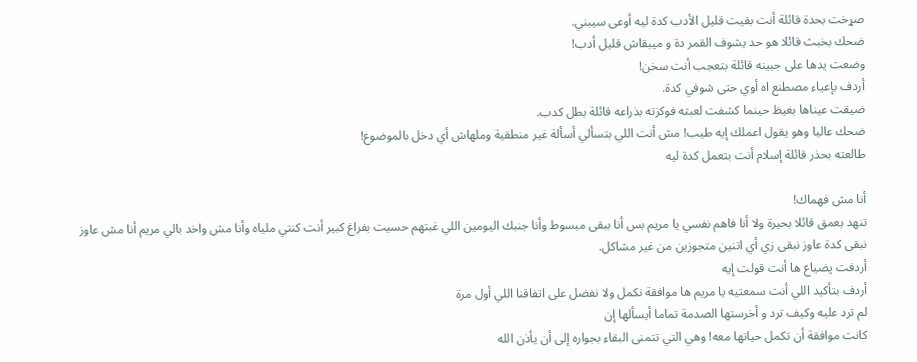صړخت بحدة قائلة أنت بقيت قليل الأدب كدة ليه أوعى سيبني.
ضحك بخبث قائلا هو حد يشوف القمر دة و ميبقاش قليل أدب!
وضعت يدها على جبينه قائلة بتعجب أنت سخن!
أردف بإعياء مصطنع اه أوي حتى شوفي كدة.
ضيقت عيناها بغيظ حينما كشفت لعبته فوكزته بذراعه قائلة بطل كدب.
ضحك عاليا وهو يقول اعملك إيه طيب! مش أنت اللي بتسألي أسألة غير منطقية وملهاش أي دخل بالموضوع!
طالعته بحذر قائلة إسلام أنت بتعمل كدة ليه

أنا مش فهماك!
تنهد بعمق قائلا بحيرة ولا أنا فاهم نفسي يا مريم بس أنا ببقى مبسوط وأنا جنبك اليومين اللي غبتهم حسيت بفراغ كبير أنت كنتي ملياه وأنا مش واخد بالي مريم أنا مش عاوز نبقى كدة عاوز نبقى زي أي اتنين متجوزين من غير مشاكل.
أردفت پضياع ها أنت قولت إيه
أردف بتأكيد اللي أنت سمعتيه يا مريم ها موافقة نكمل ولا نفضل على اتفاقنا اللي أول مرة
لم ترد عليه وكيف ترد و أخرستها الصدمة تماما أيسألها إن
كانت موافقة أن تكمل حياتها معه! وهي التي تتمنى البقاء بجواره إلى أن يأذن الله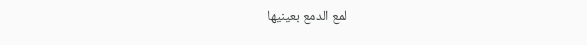لمع الدمع بعينيها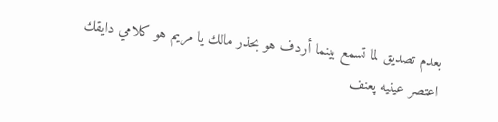بعدم تصديق لما تسمع بينما أردف هو بحذر مالك يا مريم هو كلامي دايقك
اعتصر عينيه پعنف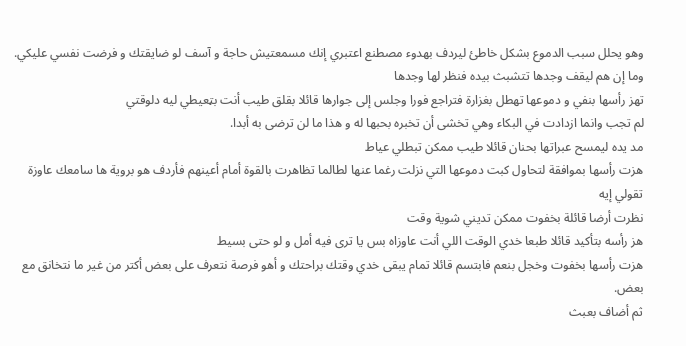وهو يحلل سبب الدموع بشكل خاطئ ليردف بهدوء مصطنع اعتبري إنك مسمعتيش حاجة و آسف لو ضايقتك و فرضت نفسي عليكي.
وما إن هم ليقف وجدها تتشبث بيده فنظر لها وجدها
تهز رأسها بنفي و دموعها تهطل بغزارة فتراجع فورا وجلس إلى جوارها قائلا بقلق طيب أنت بټعيطي ليه دلوقتي
لم تجب وانما ازدادت في البكاء وهي تخشى أن تخبره بحبها له و هذا ما لن ترضى به أبدا.
مد يده ليمسح عبراتها بحنان قائلا طيب ممكن تبطلي عياط
هزت رأسها بموافقة لتحاول كبت دموعها التي نزلت رغما عنها لطالما تظاهرت بالقوة أمام أعينهم فأردف هو بروية ها سامعك عاوزة تقولي إيه
نظرت أرضا قائلة بخفوت ممكن تديني شوية وقت
هز رأسه بتأكيد قائلا طبعا خدي الوقت اللي أنت عاوزاه بس يا ترى فيه أمل و لو حتى بسيط
هزت رأسها بخفوت وخجل بنعم فابتسم قائلا تمام يبقى خدي وقتك براحتك و أهو فرصة نتعرف على بعض أكتر من غير ما نتخانق مع بعض.
ثم أضاف بعبث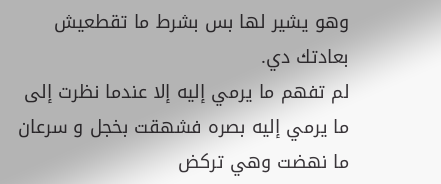وهو يشير لها بس بشرط ما تقطعيش بعادتك دي.
لم تفهم ما يرمي إليه إلا عندما نظرت إلى ما يرمي إليه بصره فشهقت بخجل و سرعان ما نهضت وهي تركض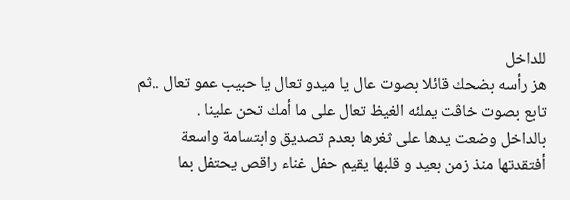للداخل
هز رأسه بضحك قائلا بصوت عال يا ميدو تعال يا حبيب عمو تعال ..ثم تابع بصوت خاڤت يملئه الغيظ تعال على ما أمك تحن علينا .
بالداخل وضعت يدها على ثغرها بعدم تصديق وابتسامة واسعة أفتقدتها منذ زمن بعيد و قلبها يقيم حفل غناء راقص يحتفل بما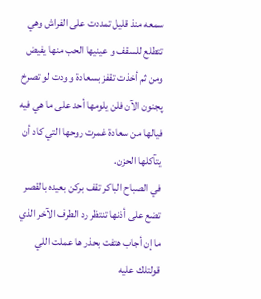سمعه منذ قليل تمددت على الفراش وهي تتطلع للسقف و عينيها الحب منها يفيض ومن ثم أخذت تقفز بسعادة و ودت لو تصرخ پجنون الآن فلن يلومها أحد على ما هي فيه فيالها من سعادة غمرت روحها التي كاد أن يتآكلها الحزن.
في الصباح الباكر تقف بركن بعيده بالقصر تضع على أذنها تنتظر رد الطرف الآخر الذي ما إن أجاب هتفت بحذر ها عملت اللي قولتلك عليه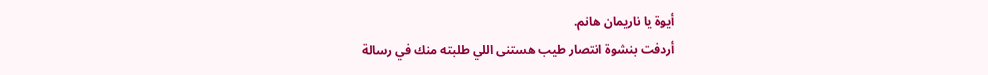أيوة يا ناريمان هانم.
أردفت بنشوة انتصار طيب هستنى اللي طلبته منك في رسالة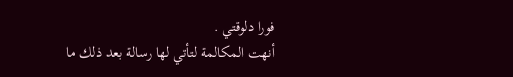فورا دلوقتي .
أنهت المكالمة لتأتي لها رسالة بعد ذلك ما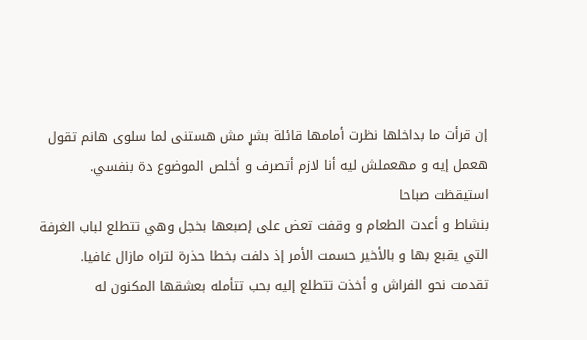إن قرأت ما بداخلها نظرت أمامها قائلة بشړ مش هستنى لما سلوى هانم تقول هعمل إيه و مهعملش ليه أنا لازم أتصرف و أخلص الموضوع دة بنفسي.
استيقظت صباحا
بنشاط و أعدت الطعام و وقفت تعض على إصبعها بخجل وهي تتطلع لباب الغرفة التي يقبع بها و بالأخير حسمت الأمر إذ دلفت بخطا حذرة لتراه مازال غافيا.
تقدمت نحو الفراش و أخذت تتطلع إليه بحب تتأمله بعشقها المكنون له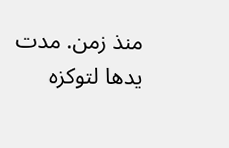منذ زمن. مدت يدها لتوكزه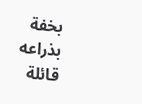بخفة بذراعه قائلة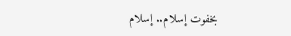بخفوت إسلام.. إسلام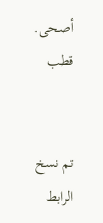أصحى.
قطب


تم نسخ الرابط